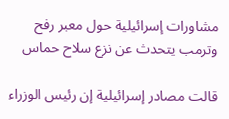مشاورات إسرائيلية حول معبر رفح وترمب يتحدث عن نزع سلاح حماس

قالت مصادر إسرائيلية إن رئيس الوزراء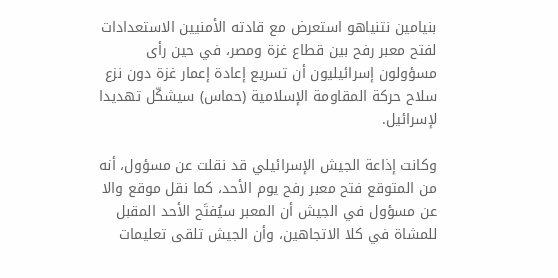بنيامين نتنياهو استعرض مع قادته الأمنيين الاستعدادات لفتح معبر رفح بين قطاع غزة ومصر، في حين رأى مسؤولون إسرائيليون أن تسريع إعادة إعمار غزة دون نزع سلاح حركة المقاومة الإسلامية (حماس) سيشكّل تهديدا لإسرائيل.

وكانت إذاعة الجيش الإسرائيلي قد نقلت عن مسؤول، أنه من المتوقع فتح معبر رفح يوم الأحد، كما نقل موقع والا عن مسؤول في الجيش أن المعبر سيُفتَح الأحد المقبل للمشاة في كلا الاتجاهين، وأن الجيش تلقى تعليمات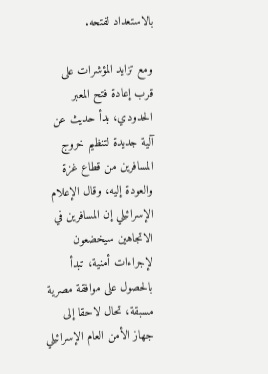بالاستعداد لفتحه.

ومع تزايد المؤشرات على قرب إعادة فتح المعبر الحدودي، بدأ حديث عن آلية جديدة لتنظيم خروج المسافرين من قطاع غزة والعودة إليه، وقال الإعلام الإسرائيلي إن المسافرين في الاتجاهين سيخضعون لإجراءات أمنية، تبدأ بالحصول على موافقة مصرية مسبقة، تحال لاحقا إلى جهاز الأمن العام الإسرائيلي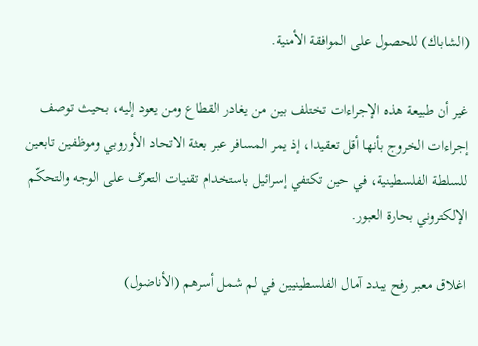(الشاباك) للحصول على الموافقة الأمنية.

غير أن طبيعة هذه الإجراءات تختلف بين من يغادر القطاع ومن يعود إليه، بحيث توصف إجراءات الخروج بأنها أقل تعقيدا، إذ يمر المسافر عبر بعثة الاتحاد الأوروبي وموظفين تابعين للسلطة الفلسطينية، في حين تكتفي إسرائيل باستخدام تقنيات التعرّف على الوجه والتحكّم الإلكتروني بحارة العبور.

اغلاق معبر رفح يبدد آمال الفلسطينيين في لم شمل أسرهم (الأناضول)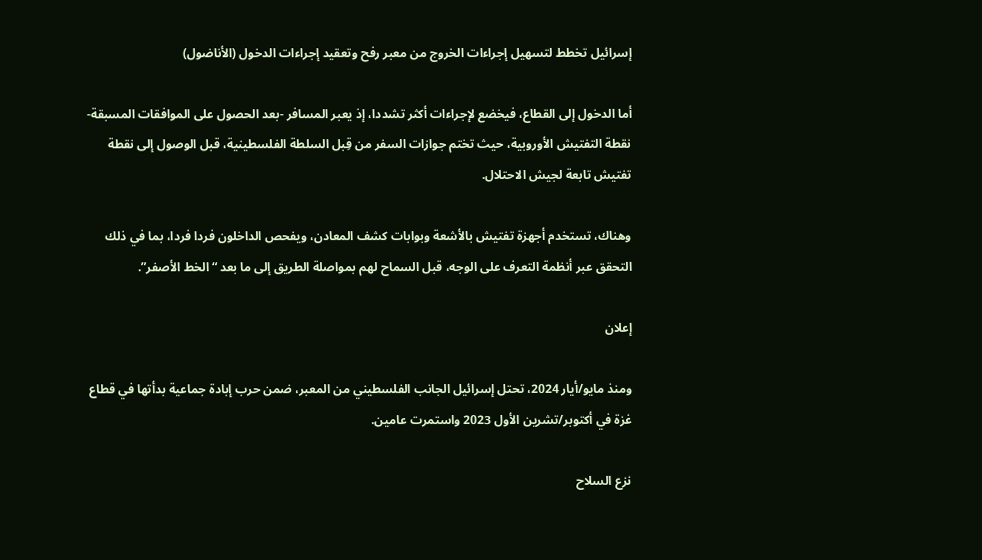إسرائيل تخطط لتسهيل إجراءات الخروج من معبر رفح وتعقيد إجراءات الدخول (الأناضول)

أما الدخول إلى القطاع، فيخضع لإجراءات أكثر تشددا، إذ يعبر المسافر -بعد الحصول على الموافقات المسبقة- نقطة التفتيش الأوروبية، حيث تختم جوازات السفر من قِبل السلطة الفلسطينية، قبل الوصول إلى نقطة تفتيش تابعة لجيش الاحتلال.

وهناك، تستخدم أجهزة تفتيش بالأشعة وبوابات كشف المعادن، ويفحص الداخلون فردا فردا، بما في ذلك التحقق عبر أنظمة التعرف على الوجه، قبل السماح لهم بمواصلة الطريق إلى ما بعد “الخط الأصفر”.

إعلان

ومنذ مايو/أيار 2024، تحتل إسرائيل الجانب الفلسطيني من المعبر، ضمن حرب إبادة جماعية بدأتها في قطاع غزة في أكتوبر/تشرين الأول 2023 واستمرت عامين.

نزع السلاح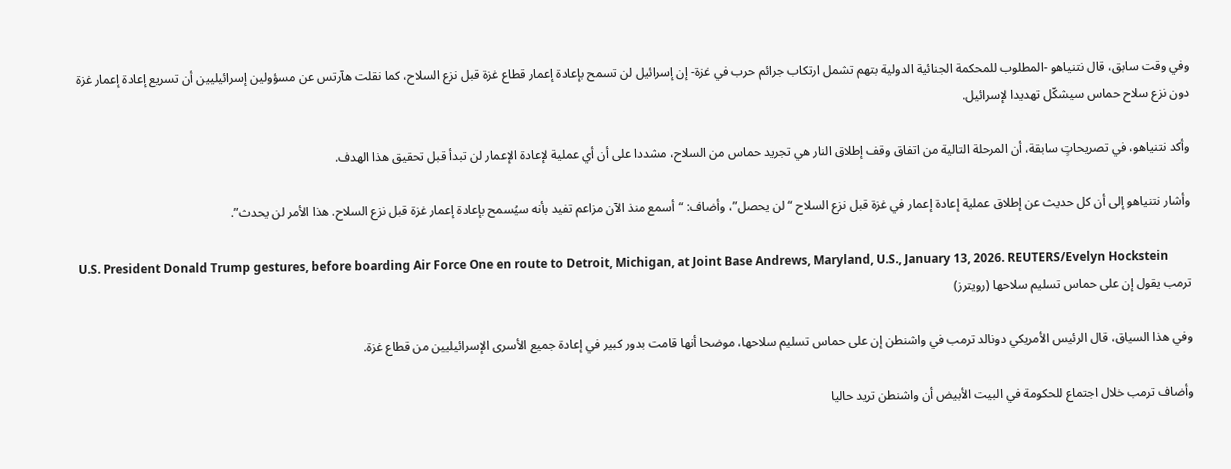وفي وقت سابق، قال نتنياهو -المطلوب للمحكمة الجنائية الدولية بتهم تشمل ارتكاب جرائم حرب في غزة- إن إسرائيل لن تسمح بإعادة إعمار قطاع غزة قبل نزع السلاح، كما نقلت هآرتس عن مسؤولين إسرائيليين أن تسريع إعادة إعمار غزة دون نزع سلاح حماس سيشكّل تهديدا لإسرائيل.

وأكد نتنياهو، في تصريحاتٍ سابقة، أن المرحلة التالية من اتفاق وقف إطلاق النار هي تجريد حماس من السلاح، مشددا على أن أي عملية لإعادة الإعمار لن تبدأ قبل تحقيق هذا الهدف.

وأشار نتنياهو إلى أن كل حديث عن إطلاق عملية إعادة إعمار في غزة قبل نزع السلاح “لن يحصل”، وأضاف: “أسمع منذ الآن مزاعم تفيد بأنه سيُسمح بإعادة إعمار غزة قبل نزع السلاح. هذا الأمر لن يحدث”.

U.S. President Donald Trump gestures, before boarding Air Force One en route to Detroit, Michigan, at Joint Base Andrews, Maryland, U.S., January 13, 2026. REUTERS/Evelyn Hockstein
ترمب يقول إن على حماس تسليم سلاحها (رويترز)

وفي هذا السياق، قال الرئيس الأمريكي دونالد ترمب في واشنطن إن على حماس تسليم سلاحها، موضحا أنها قامت بدور كبير في إعادة جميع الأسرى الإسرائيليين من قطاع غزة.

وأضاف ترمب خلال اجتماع للحكومة في البيت الأبيض أن واشنطن تريد حاليا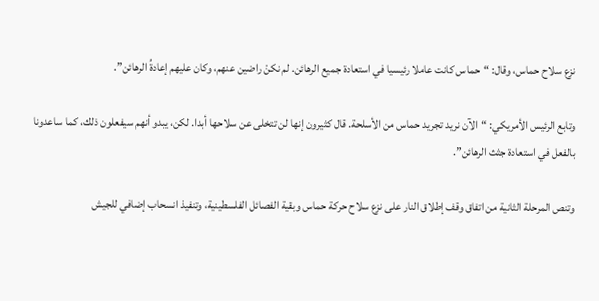نزع سلاح حماس، وقال: “حماس كانت عاملا رئيسيا في استعادة جميع الرهائن. لم نكنْ راضين عنهم، وكان عليهم إعادةُ الرهائن”.

وتابع الرئيس الأمريكي: “الآن نريد تجريد حماس من الأسلحة. قال كثيرون إنها لن تتخلى عن سلاحها أبدا. لكن، يبدو أنهم سيفعلون ذلك، كما ساعدونا بالفعل في استعادة جثث الرهائن”.

وتنص المرحلة الثانية من اتفاق وقف إطلاق النار على نزع سلاح حركة حماس وبقية الفصائل الفلسطينية، وتنفيذ انسحاب إضافي للجيش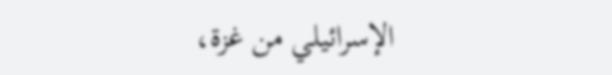الإسرائيلي من غزة،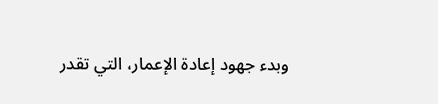وبدء جهود إعادة الإعمار، التي تقدر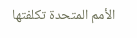الأمم المتحدة تكلفتها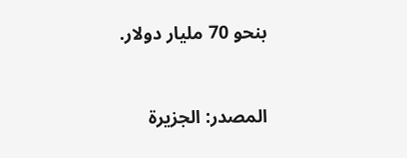بنحو 70 مليار دولار.



المصدر: الجزيرة